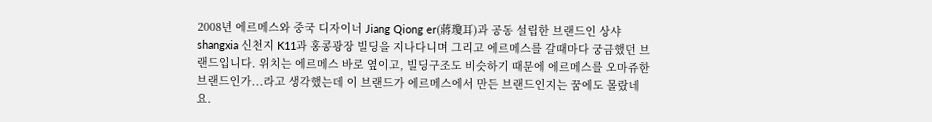2008년 에르메스와 중국 디자이너 Jiang Qiong er(蔣瓊耳)과 공동 설립한 브랜드인 상샤 shangxia 신천지 K11과 홍콩광장 빌딩을 지나다니며 그리고 에르메스를 갈때마다 궁금했던 브랜드입니다. 위치는 에르메스 바로 옆이고, 빌딩구조도 비슷하기 때문에 에르메스를 오마쥬한 브랜드인가...라고 생각했는데 이 브랜드가 에르메스에서 만든 브랜드인지는 꿈에도 몰랐네요.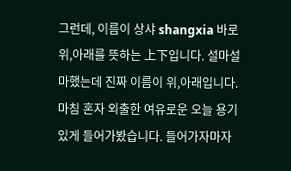그런데, 이름이 상샤 shangxia 바로 위,아래를 뜻하는 上下입니다. 설마설마했는데 진짜 이름이 위,아래입니다.
마침 혼자 외출한 여유로운 오늘 용기있게 들어가봤습니다. 들어가자마자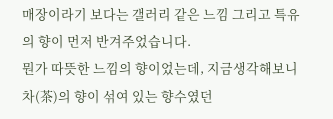매장이라기 보다는 갤러리 같은 느낌 그리고 특유의 향이 먼저 반겨주었습니다.
뭔가 따뜻한 느낌의 향이었는데, 지금생각해보니 차(茶)의 향이 섞여 있는 향수였던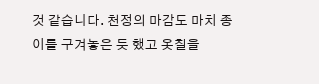것 같습니다. 천정의 마감도 마치 종이를 구겨놓은 듯 했고 옷칠을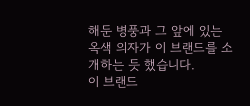해둔 병풍과 그 앞에 있는 옥색 의자가 이 브랜드를 소개하는 듯 했습니다.
이 브랜드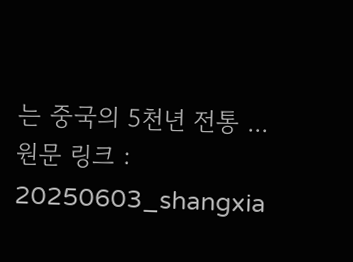는 중국의 5천년 전통 ...
원문 링크 : 20250603_shangxia